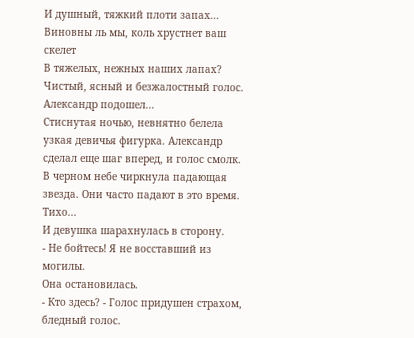И душный, тяжкий плоти запах...
Виновны ль мы, коль хрустнет ваш скелет
В тяжелых, нежных наших лапах?
Чистый, ясный и безжалостный голос.
Александр подошел...
Стиснутая ночью, невнятно белела узкая девичья фигурка. Александр сделал еще шаг вперед, и голос смолк.
В черном небе чиркнула падающая звезда. Они часто падают в это время. Тихо...
И девушка шарахнулась в сторону.
- Не бойтесь! Я не восставший из могилы.
Она остановилась.
- Кто здесь? - Голос придушен страхом, бледный голос.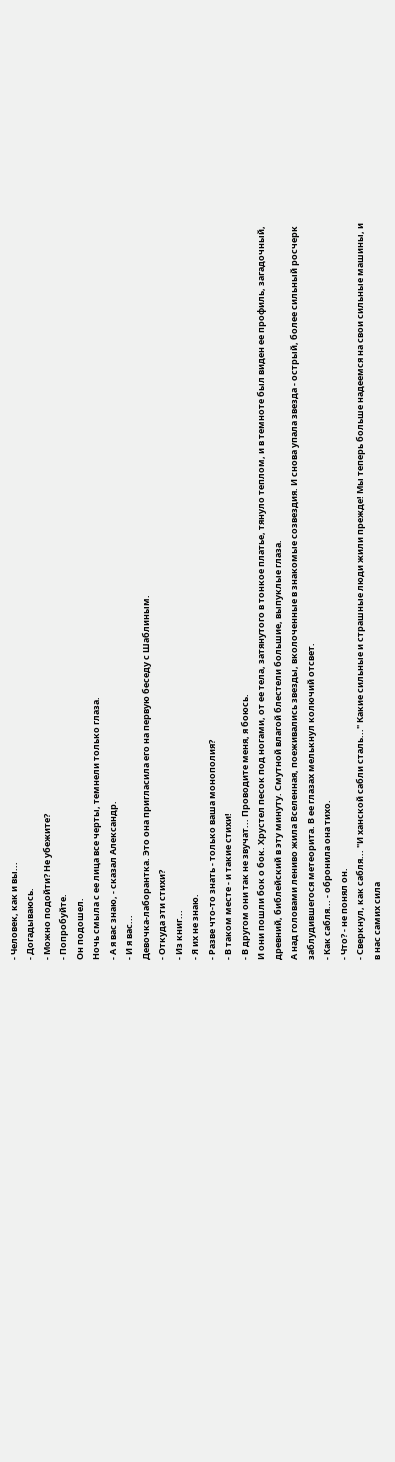- Человек, как и вы...
- Догадываюсь.
- Можно подойти? Не убежите?
- Попробуйте.
Он подошел.
Ночь смыла с ее лица все черты, темнели только глаза.
- А я вас знаю, - сказал Александр.
- И я вас...
Девочка-лаборантка. Это она пригласила его на первую беседу с Шаблиным.
- Откуда эти стихи?
- Из книг...
- Я их не знаю.
- Разве что-то знать - только ваша монополия?
- В таком месте - и такие стихи!
- В другом они так не звучат... Проводите меня, я боюсь.
И они пошли бок о бок. Хрустел песок под ногами, от ее тела, затянутого в тонкое платье, тянуло теплом, и в темноте был виден ее профиль, загадочный, древний, библейский в эту минуту. Смутной влагой блестели большие, выпуклые глаза.
А над головами лениво жила Вселенная, поеживались звезды, вколоченные в знакомые созвездия. И снова упала звезда - острый, более сильный росчерк заблудившегося метеорита. В ее глазах мелькнул колючий отсвет.
- Как сабля... - обронила она тихо.
- Что? - не понял он.
- Сверкнул, как сабля... "И ханской сабли сталь..." Какие сильные и страшные люди жили прежде! Мы теперь больше надеемся на свои сильные машины, и в нас самих сила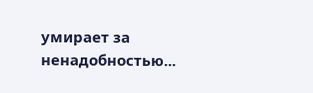умирает за ненадобностью...